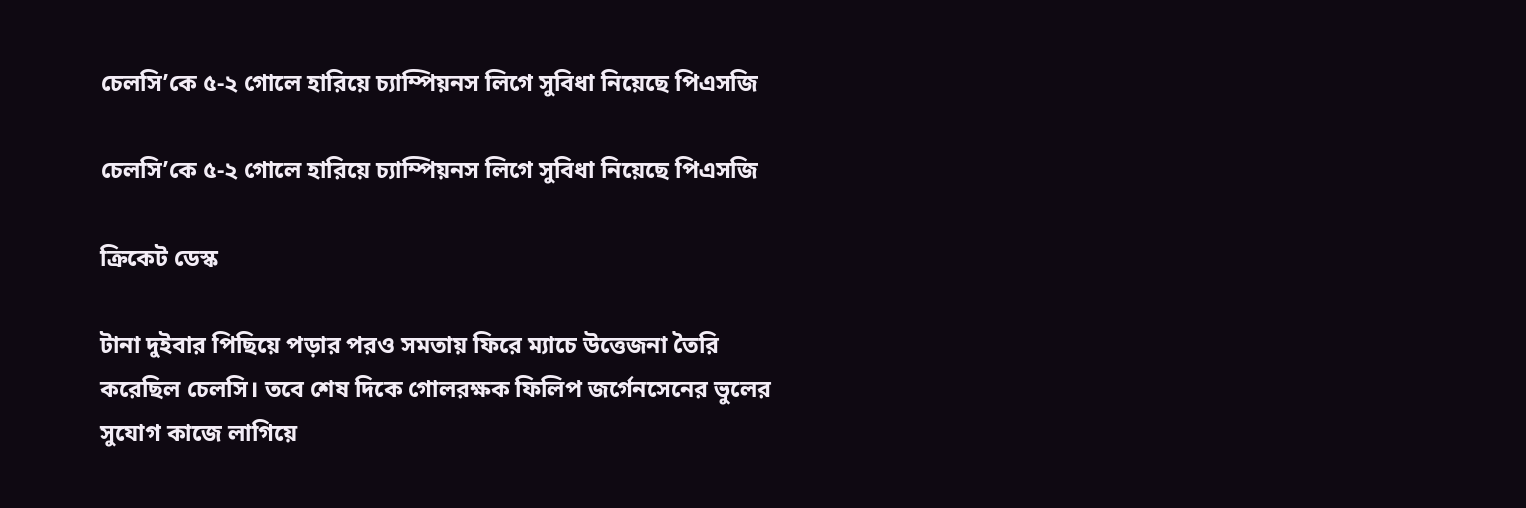চেলসি’কে ৫-২ গোলে হারিয়ে চ্যাম্পিয়নস লিগে সুবিধা নিয়েছে পিএসজি

চেলসি’কে ৫-২ গোলে হারিয়ে চ্যাম্পিয়নস লিগে সুবিধা নিয়েছে পিএসজি

ক্রিকেট ডেস্ক

টানা দুইবার পিছিয়ে পড়ার পরও সমতায় ফিরে ম্যাচে উত্তেজনা তৈরি করেছিল চেলসি। তবে শেষ দিকে গোলরক্ষক ফিলিপ জর্গেনসেনের ভুলের সুযোগ কাজে লাগিয়ে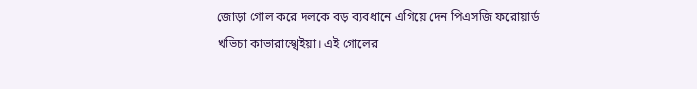জোড়া গোল করে দলকে বড় ব্যবধানে এগিয়ে দেন পিএসজি ফরোয়ার্ড খভিচা কাভারাস্খেইয়া। এই গোলের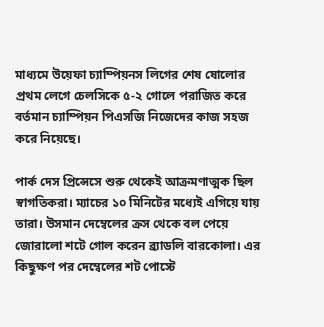মাধ্যমে উয়েফা চ্যাম্পিয়নস লিগের শেষ ষোলোর প্রথম লেগে চেলসিকে ৫-২ গোলে পরাজিত করে বর্তমান চ্যাম্পিয়ন পিএসজি নিজেদের কাজ সহজ করে নিয়েছে।

পার্ক দেস প্রিন্সেসে শুরু থেকেই আক্রমণাত্মক ছিল স্বাগতিকরা। ম্যাচের ১০ মিনিটের মধ্যেই এগিয়ে যায় তারা। উসমান দেম্বেলের ক্রস থেকে বল পেয়ে জোরালো শটে গোল করেন ব্র্যাডলি বারকোলা। এর কিছুক্ষণ পর দেম্বেলের শট পোস্টে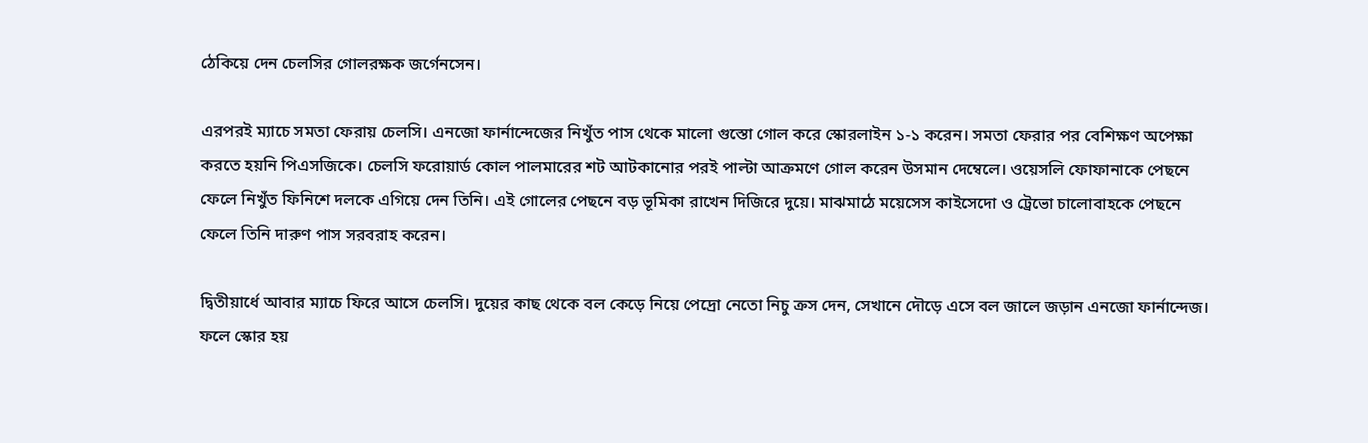ঠেকিয়ে দেন চেলসির গোলরক্ষক জর্গেনসেন।

এরপরই ম্যাচে সমতা ফেরায় চেলসি। এনজো ফার্নান্দেজের নিখুঁত পাস থেকে মালো গুস্তো গোল করে স্কোরলাইন ১-১ করেন। সমতা ফেরার পর বেশিক্ষণ অপেক্ষা করতে হয়নি পিএসজিকে। চেলসি ফরোয়ার্ড কোল পালমারের শট আটকানোর পরই পাল্টা আক্রমণে গোল করেন উসমান দেম্বেলে। ওয়েসলি ফোফানাকে পেছনে ফেলে নিখুঁত ফিনিশে দলকে এগিয়ে দেন তিনি। এই গোলের পেছনে বড় ভূমিকা রাখেন দিজিরে দুয়ে। মাঝমাঠে ময়েসেস কাইসেদো ও ট্রেভো চালোবাহকে পেছনে ফেলে তিনি দারুণ পাস সরবরাহ করেন।

দ্বিতীয়ার্ধে আবার ম্যাচে ফিরে আসে চেলসি। দুয়ের কাছ থেকে বল কেড়ে নিয়ে পেদ্রো নেতো নিচু ক্রস দেন, সেখানে দৌড়ে এসে বল জালে জড়ান এনজো ফার্নান্দেজ। ফলে স্কোর হয়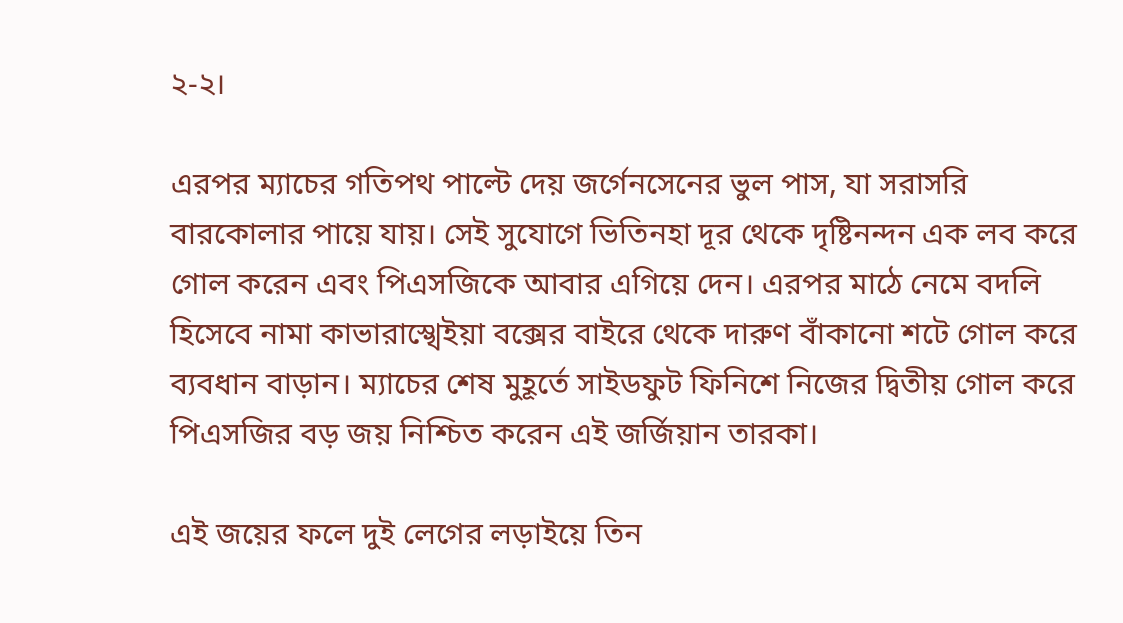২-২।

এরপর ম্যাচের গতিপথ পাল্টে দেয় জর্গেনসেনের ভুল পাস, যা সরাসরি বারকোলার পায়ে যায়। সেই সুযোগে ভিতিনহা দূর থেকে দৃষ্টিনন্দন এক লব করে গোল করেন এবং পিএসজিকে আবার এগিয়ে দেন। এরপর মাঠে নেমে বদলি হিসেবে নামা কাভারাস্খেইয়া বক্সের বাইরে থেকে দারুণ বাঁকানো শটে গোল করে ব্যবধান বাড়ান। ম্যাচের শেষ মুহূর্তে সাইডফুট ফিনিশে নিজের দ্বিতীয় গোল করে পিএসজির বড় জয় নিশ্চিত করেন এই জর্জিয়ান তারকা।

এই জয়ের ফলে দুই লেগের লড়াইয়ে তিন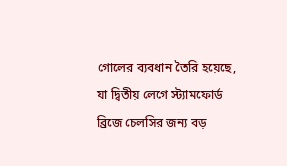গোলের ব্যবধান তৈরি হয়েছে, যা দ্বিতীয় লেগে স্ট্যামফোর্ড ব্রিজে চেলসির জন্য বড়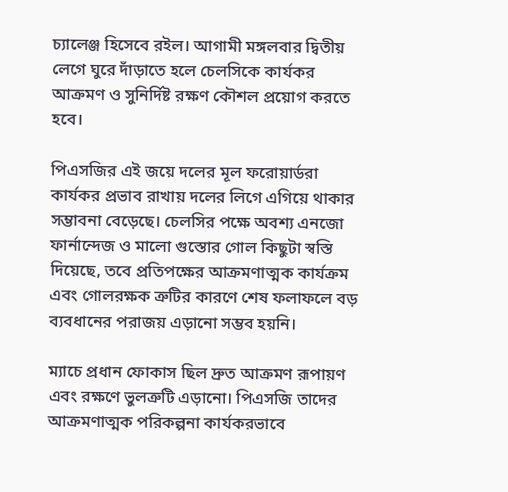চ্যালেঞ্জ হিসেবে রইল। আগামী মঙ্গলবার দ্বিতীয় লেগে ঘুরে দাঁড়াতে হলে চেলসিকে কার্যকর আক্রমণ ও সুনির্দিষ্ট রক্ষণ কৌশল প্রয়োগ করতে হবে।

পিএসজির এই জয়ে দলের মূল ফরোয়ার্ডরা কার্যকর প্রভাব রাখায় দলের লিগে এগিয়ে থাকার সম্ভাবনা বেড়েছে। চেলসির পক্ষে অবশ্য এনজো ফার্নান্দেজ ও মালো গুস্তোর গোল কিছুটা স্বস্তি দিয়েছে, তবে প্রতিপক্ষের আক্রমণাত্মক কার্যক্রম এবং গোলরক্ষক ত্রুটির কারণে শেষ ফলাফলে বড় ব্যবধানের পরাজয় এড়ানো সম্ভব হয়নি।

ম্যাচে প্রধান ফোকাস ছিল দ্রুত আক্রমণ রূপায়ণ এবং রক্ষণে ভুলত্রুটি এড়ানো। পিএসজি তাদের আক্রমণাত্মক পরিকল্পনা কার্যকরভাবে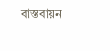বাস্তবায়ন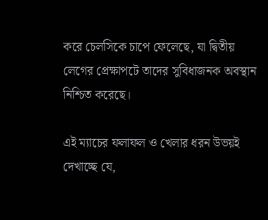করে চেলসিকে চাপে ফেলেছে, যা দ্বিতীয় লেগের প্রেক্ষাপটে তাদের সুবিধাজনক অবস্থান নিশ্চিত করেছে।

এই ম্যাচের ফলাফল ও খেলার ধরন উভয়ই দেখাচ্ছে যে,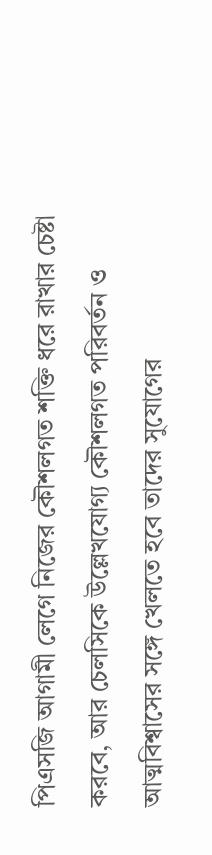পিএসজি আগামী লেগে নিজের কৌশলগত শক্তি ধরে রাখার চেষ্টা করবে, আর চেলসিকে উল্লেখযোগ্য কৌশলগত পরিবর্তন ও আত্মবিশ্বাসের সঙ্গে খেলতে হবে তাদের সুযোগের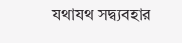যথাযথ সদ্ব্যবহার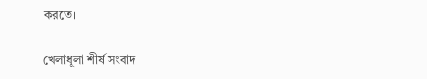করতে।

খেলাধূলা শীর্ষ সংবাদ